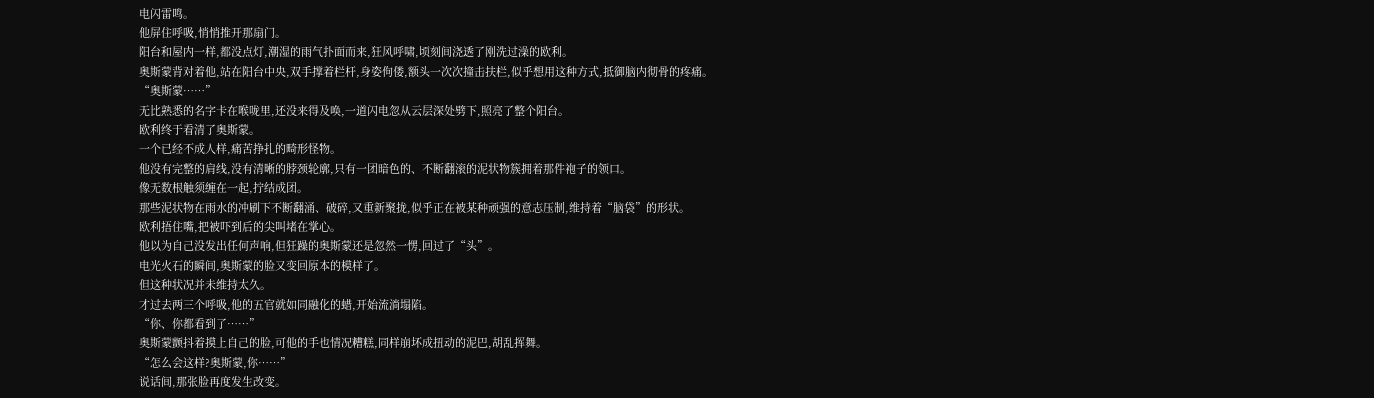电闪雷鸣。
他屏住呼吸,悄悄推开那扇门。
阳台和屋内一样,都没点灯,潮湿的雨气扑面而来,狂风呼啸,顷刻间浇透了刚洗过澡的欧利。
奥斯蒙背对着他,站在阳台中央,双手撑着栏杆,身姿佝偻,额头一次次撞击扶栏,似乎想用这种方式,抵御脑内彻骨的疼痛。
“奥斯蒙……”
无比熟悉的名字卡在喉咙里,还没来得及唤,一道闪电忽从云层深处劈下,照亮了整个阳台。
欧利终于看清了奥斯蒙。
一个已经不成人样,痛苦挣扎的畸形怪物。
他没有完整的肩线,没有清晰的脖颈轮廓,只有一团暗色的、不断翻滚的泥状物簇拥着那件袍子的领口。
像无数根触须缠在一起,拧结成团。
那些泥状物在雨水的冲刷下不断翻涌、破碎,又重新聚拢,似乎正在被某种顽强的意志压制,维持着“脑袋”的形状。
欧利捂住嘴,把被吓到后的尖叫堵在掌心。
他以为自己没发出任何声响,但狂躁的奥斯蒙还是忽然一愣,回过了“头”。
电光火石的瞬间,奥斯蒙的脸又变回原本的模样了。
但这种状况并未维持太久。
才过去两三个呼吸,他的五官就如同融化的蜡,开始流淌塌陷。
“你、你都看到了……”
奥斯蒙颤抖着摸上自己的脸,可他的手也情况糟糕,同样崩坏成扭动的泥巴,胡乱挥舞。
“怎么会这样?奥斯蒙,你……”
说话间,那张脸再度发生改变。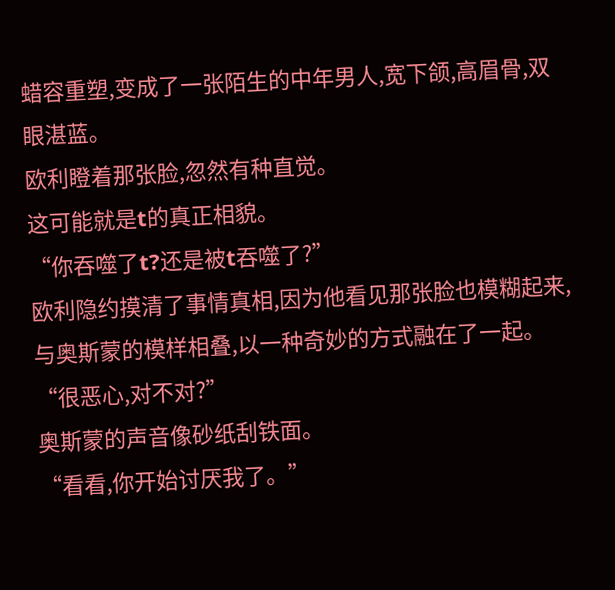蜡容重塑,变成了一张陌生的中年男人,宽下颌,高眉骨,双眼湛蓝。
欧利瞪着那张脸,忽然有种直觉。
这可能就是t的真正相貌。
“你吞噬了t?还是被t吞噬了?”
欧利隐约摸清了事情真相,因为他看见那张脸也模糊起来,与奥斯蒙的模样相叠,以一种奇妙的方式融在了一起。
“很恶心,对不对?”
奥斯蒙的声音像砂纸刮铁面。
“看看,你开始讨厌我了。”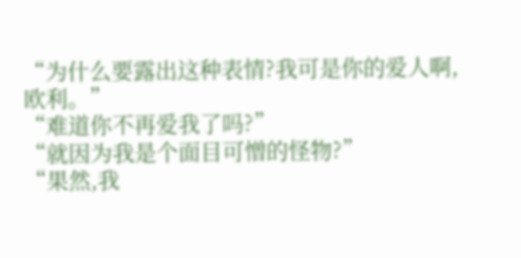“为什么要露出这种表情?我可是你的爱人啊,欧利。”
“难道你不再爱我了吗?”
“就因为我是个面目可憎的怪物?”
“果然,我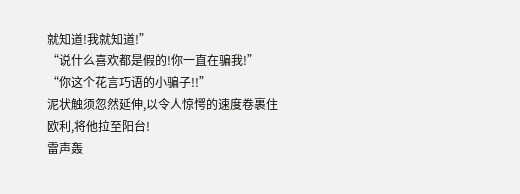就知道!我就知道!”
“说什么喜欢都是假的!你一直在骗我!”
“你这个花言巧语的小骗子!!”
泥状触须忽然延伸,以令人惊愕的速度卷裹住欧利,将他拉至阳台!
雷声轰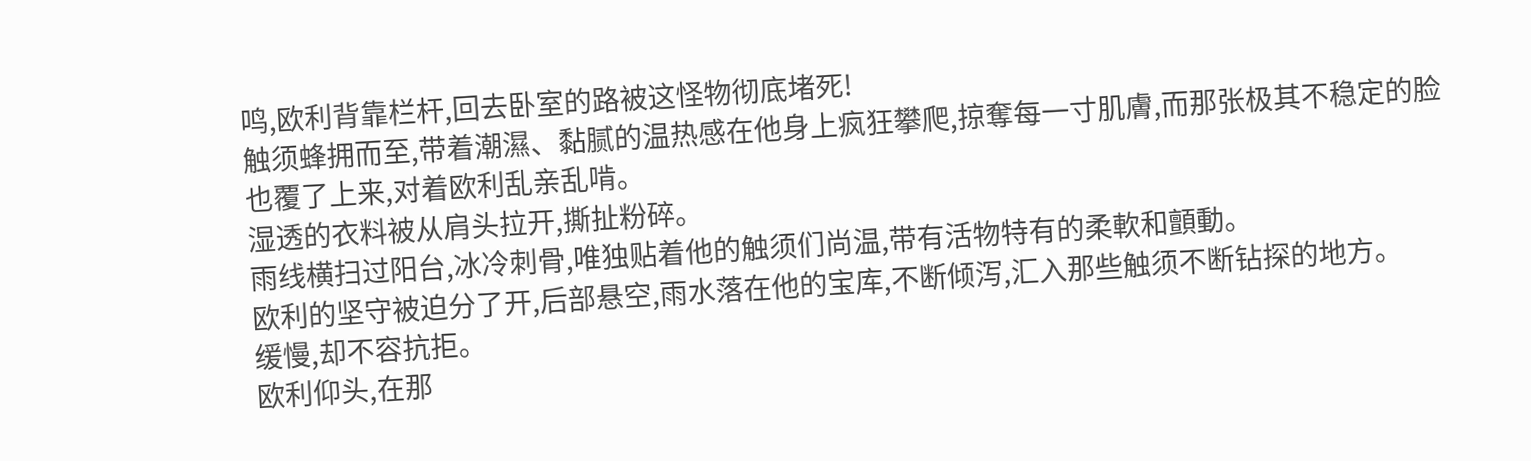鸣,欧利背靠栏杆,回去卧室的路被这怪物彻底堵死!
触须蜂拥而至,带着潮濕、黏腻的温热感在他身上疯狂攀爬,掠奪每一寸肌膚,而那张极其不稳定的脸也覆了上来,对着欧利乱亲乱啃。
湿透的衣料被从肩头拉开,撕扯粉碎。
雨线横扫过阳台,冰冷刺骨,唯独贴着他的触须们尚温,带有活物特有的柔軟和顫動。
欧利的坚守被迫分了开,后部悬空,雨水落在他的宝库,不断倾泻,汇入那些触须不断钻探的地方。
缓慢,却不容抗拒。
欧利仰头,在那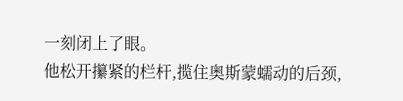一刻闭上了眼。
他松开攥紧的栏杆,揽住奥斯蒙蠕动的后颈,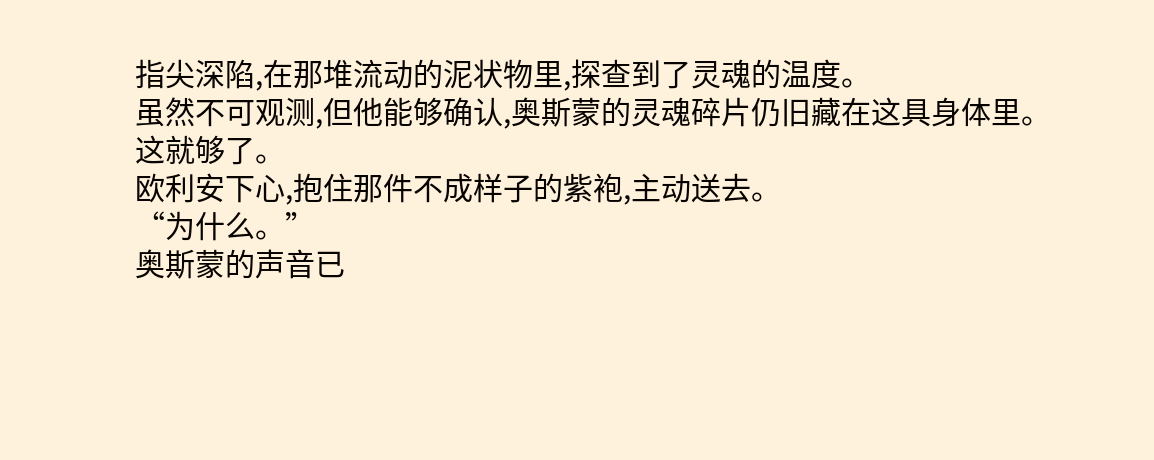指尖深陷,在那堆流动的泥状物里,探查到了灵魂的温度。
虽然不可观测,但他能够确认,奥斯蒙的灵魂碎片仍旧藏在这具身体里。
这就够了。
欧利安下心,抱住那件不成样子的紫袍,主动送去。
“为什么。”
奥斯蒙的声音已